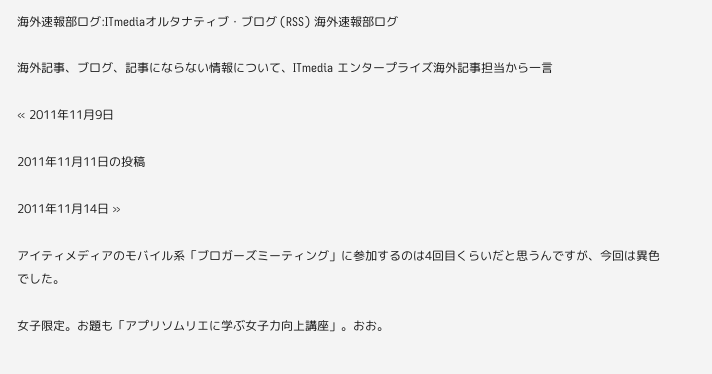海外速報部ログ:ITmediaオルタナティブ・ブログ (RSS) 海外速報部ログ

海外記事、ブログ、記事にならない情報について、ITmedia エンタープライズ海外記事担当から一言

« 2011年11月9日

2011年11月11日の投稿

2011年11月14日 »

アイティメディアのモバイル系「ブロガーズミーティング」に参加するのは4回目くらいだと思うんですが、今回は異色でした。

女子限定。お題も「アプリソムリエに学ぶ女子力向上講座」。おお。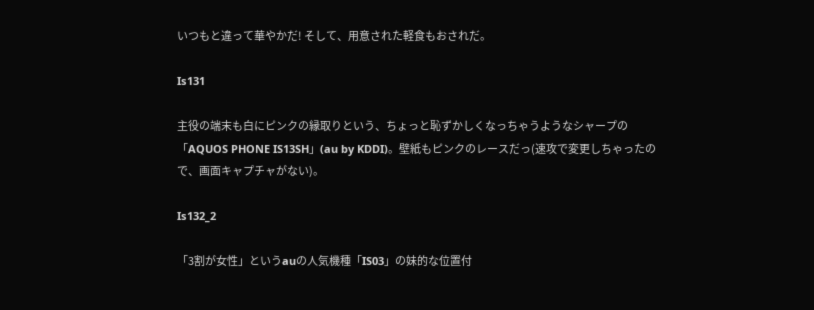いつもと違って華やかだ! そして、用意された軽食もおされだ。

Is131

主役の端末も白にピンクの縁取りという、ちょっと恥ずかしくなっちゃうようなシャープの「AQUOS PHONE IS13SH」(au by KDDI)。壁紙もピンクのレースだっ(速攻で変更しちゃったので、画面キャプチャがない)。

Is132_2

「3割が女性」というauの人気機種「IS03」の妹的な位置付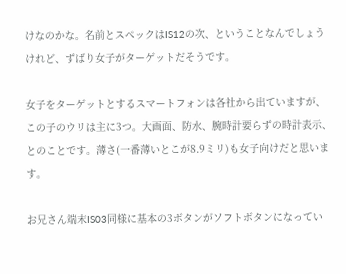けなのかな。名前とスペックはIS12の次、ということなんでしょうけれど、ずばり女子がターゲットだそうです。

女子をターゲットとするスマートフォンは各社から出ていますが、この子のウリは主に3つ。大画面、防水、腕時計要らずの時計表示、とのことです。薄さ(一番薄いとこが8.9ミリ)も女子向けだと思います。

お兄さん端末IS03同様に基本の3ボタンがソフトボタンになってい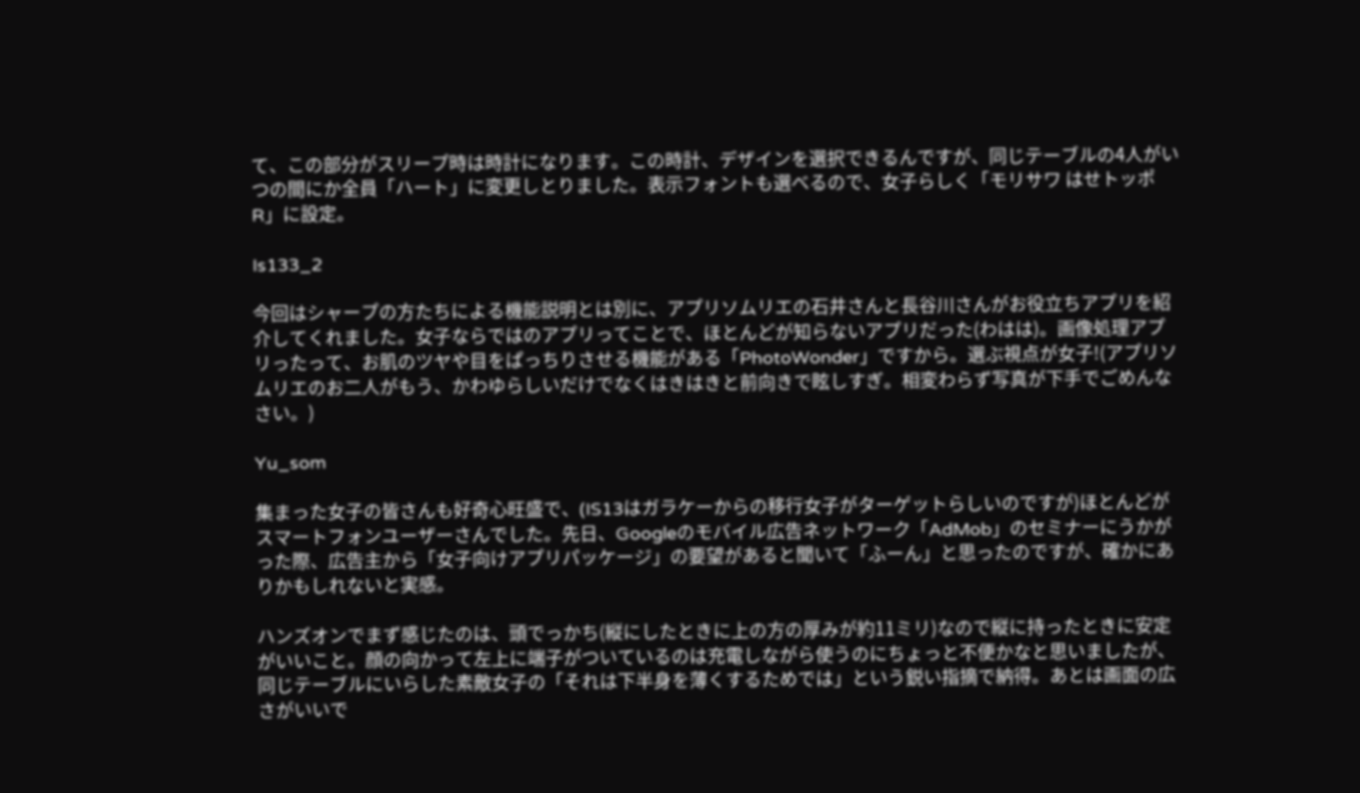て、この部分がスリープ時は時計になります。この時計、デザインを選択できるんですが、同じテーブルの4人がいつの間にか全員「ハート」に変更しとりました。表示フォントも選べるので、女子らしく「モリサワ はせトッポ R」に設定。

Is133_2

今回はシャープの方たちによる機能説明とは別に、アプリソムリエの石井さんと長谷川さんがお役立ちアプリを紹介してくれました。女子ならではのアプリってことで、ほとんどが知らないアプリだった(わはは)。画像処理アプリったって、お肌のツヤや目をぱっちりさせる機能がある「PhotoWonder」ですから。選ぶ視点が女子!(アプリソムリエのお二人がもう、かわゆらしいだけでなくはきはきと前向きで眩しすぎ。相変わらず写真が下手でごめんなさい。)

Yu_som

集まった女子の皆さんも好奇心旺盛で、(IS13はガラケーからの移行女子がターゲットらしいのですが)ほとんどがスマートフォンユーザーさんでした。先日、Googleのモバイル広告ネットワーク「AdMob」のセミナーにうかがった際、広告主から「女子向けアプリパッケージ」の要望があると聞いて「ふーん」と思ったのですが、確かにありかもしれないと実感。

ハンズオンでまず感じたのは、頭でっかち(縦にしたときに上の方の厚みが約11ミリ)なので縦に持ったときに安定がいいこと。顔の向かって左上に端子がついているのは充電しながら使うのにちょっと不便かなと思いましたが、同じテーブルにいらした素敵女子の「それは下半身を薄くするためでは」という鋭い指摘で納得。あとは画面の広さがいいで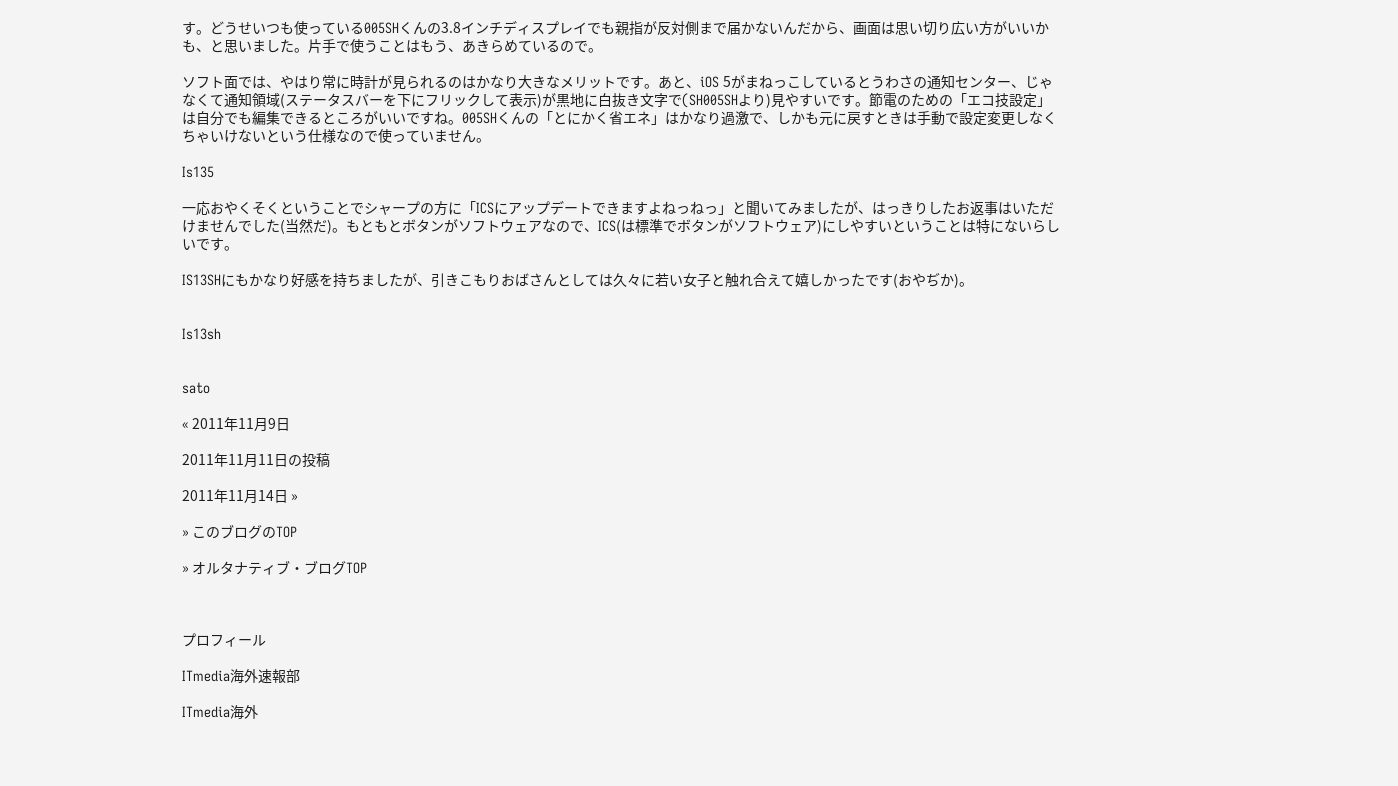す。どうせいつも使っている005SHくんの3.8インチディスプレイでも親指が反対側まで届かないんだから、画面は思い切り広い方がいいかも、と思いました。片手で使うことはもう、あきらめているので。

ソフト面では、やはり常に時計が見られるのはかなり大きなメリットです。あと、iOS 5がまねっこしているとうわさの通知センター、じゃなくて通知領域(ステータスバーを下にフリックして表示)が黒地に白抜き文字で(SH005SHより)見やすいです。節電のための「エコ技設定」は自分でも編集できるところがいいですね。005SHくんの「とにかく省エネ」はかなり過激で、しかも元に戻すときは手動で設定変更しなくちゃいけないという仕様なので使っていません。

Is135

一応おやくそくということでシャープの方に「ICSにアップデートできますよねっねっ」と聞いてみましたが、はっきりしたお返事はいただけませんでした(当然だ)。もともとボタンがソフトウェアなので、ICS(は標準でボタンがソフトウェア)にしやすいということは特にないらしいです。

IS13SHにもかなり好感を持ちましたが、引きこもりおばさんとしては久々に若い女子と触れ合えて嬉しかったです(おやぢか)。


Is13sh


sato

« 2011年11月9日

2011年11月11日の投稿

2011年11月14日 »

» このブログのTOP

» オルタナティブ・ブログTOP



プロフィール

ITmedia海外速報部

ITmedia海外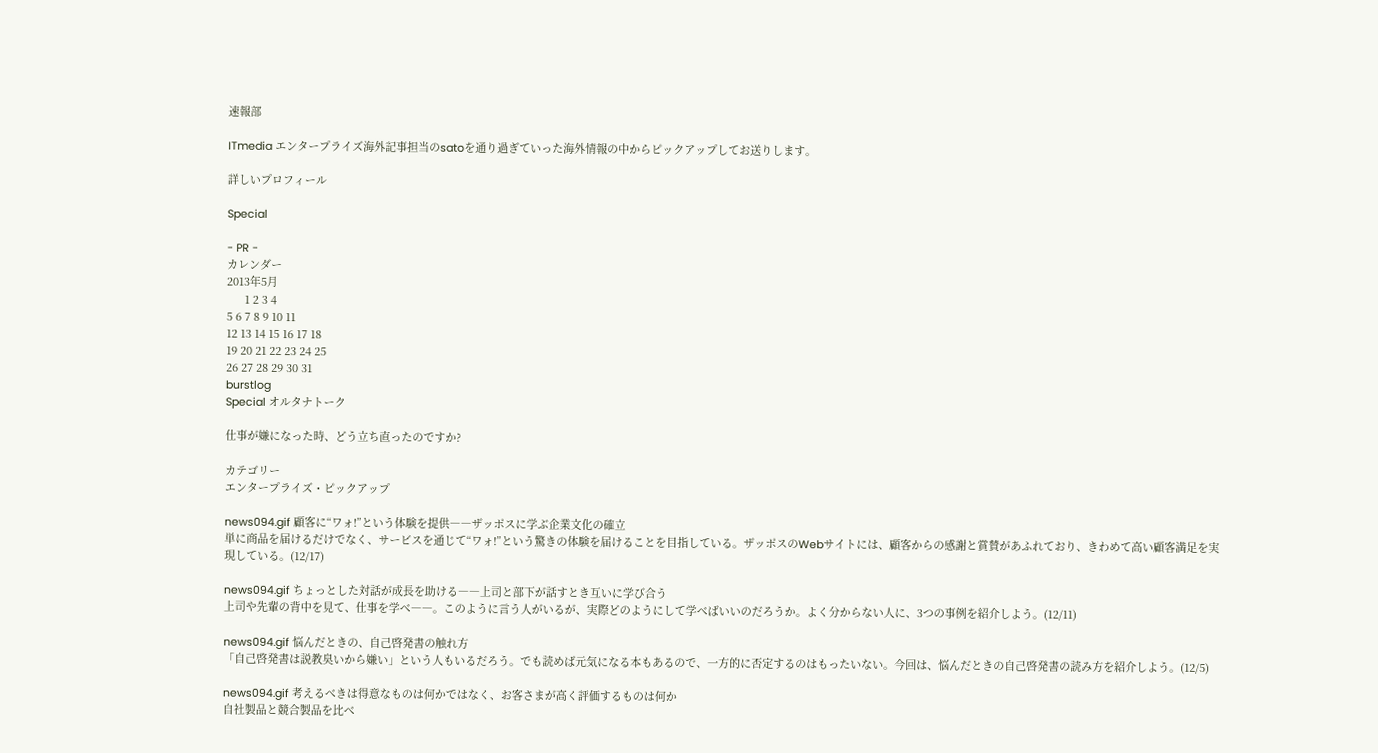速報部

ITmedia エンタープライズ海外記事担当のsatoを通り過ぎていった海外情報の中からピックアップしてお送りします。

詳しいプロフィール

Special

- PR -
カレンダー
2013年5月
      1 2 3 4
5 6 7 8 9 10 11
12 13 14 15 16 17 18
19 20 21 22 23 24 25
26 27 28 29 30 31
burstlog
Special オルタナトーク

仕事が嫌になった時、どう立ち直ったのですか?

カテゴリー
エンタープライズ・ピックアップ

news094.gif 顧客に“ワォ!”という体験を提供――ザッポスに学ぶ企業文化の確立
単に商品を届けるだけでなく、サービスを通じて“ワォ!”という驚きの体験を届けることを目指している。ザッポスのWebサイトには、顧客からの感謝と賞賛があふれており、きわめて高い顧客満足を実現している。(12/17)

news094.gif ちょっとした対話が成長を助ける――上司と部下が話すとき互いに学び合う
上司や先輩の背中を見て、仕事を学べ――。このように言う人がいるが、実際どのようにして学べばいいのだろうか。よく分からない人に、3つの事例を紹介しよう。(12/11)

news094.gif 悩んだときの、自己啓発書の触れ方
「自己啓発書は説教臭いから嫌い」という人もいるだろう。でも読めば元気になる本もあるので、一方的に否定するのはもったいない。今回は、悩んだときの自己啓発書の読み方を紹介しよう。(12/5)

news094.gif 考えるべきは得意なものは何かではなく、お客さまが高く評価するものは何か
自社製品と競合製品を比べ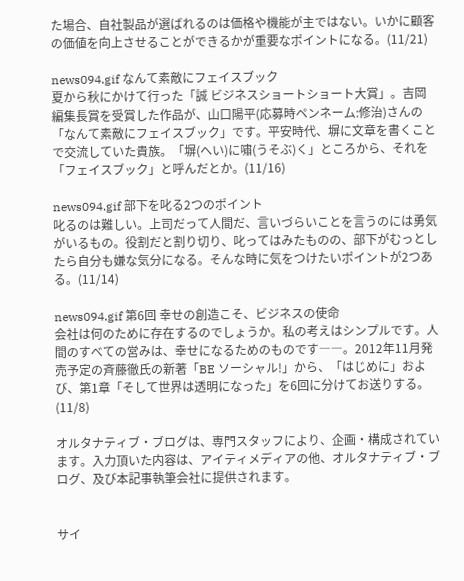た場合、自社製品が選ばれるのは価格や機能が主ではない。いかに顧客の価値を向上させることができるかが重要なポイントになる。(11/21)

news094.gif なんて素敵にフェイスブック
夏から秋にかけて行った「誠 ビジネスショートショート大賞」。吉岡編集長賞を受賞した作品が、山口陽平(応募時ペンネーム:修治)さんの「なんて素敵にフェイスブック」です。平安時代、塀に文章を書くことで交流していた貴族。「塀(へい)に嘯(うそぶ)く」ところから、それを「フェイスブック」と呼んだとか。(11/16)

news094.gif 部下を叱る2つのポイント
叱るのは難しい。上司だって人間だ、言いづらいことを言うのには勇気がいるもの。役割だと割り切り、叱ってはみたものの、部下がむっとしたら自分も嫌な気分になる。そんな時に気をつけたいポイントが2つある。(11/14)

news094.gif 第6回 幸せの創造こそ、ビジネスの使命
会社は何のために存在するのでしょうか。私の考えはシンプルです。人間のすべての営みは、幸せになるためのものです――。2012年11月発売予定の斉藤徹氏の新著「BE ソーシャル!」から、「はじめに」および、第1章「そして世界は透明になった」を6回に分けてお送りする。(11/8)

オルタナティブ・ブログは、専門スタッフにより、企画・構成されています。入力頂いた内容は、アイティメディアの他、オルタナティブ・ブログ、及び本記事執筆会社に提供されます。


サイ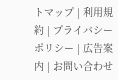トマップ | 利用規約 | プライバシーポリシー | 広告案内 | お問い合わせ